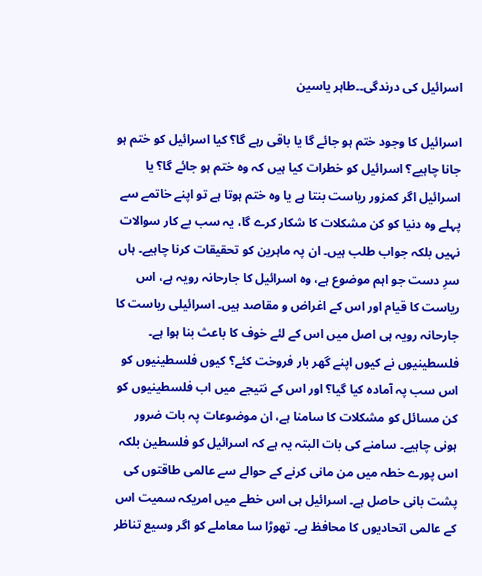اسرائیل کی درندگی۔۔طاہر یاسین

اسرائیل کا وجود ختم ہو جائے گا یا باقی رہے گا؟ کیا اسرائیل کو ختم ہو جانا چاہیے؟ اسرائیل کو خطرات کیا ہیں کہ وہ ختم ہو جائے گا؟ یا اسرائیل اگر کمزور ریاست بنتا ہے یا وہ ختم ہوتا ہے تو اپنے خاتمے سے پہلے وہ دنیا کو کن مشکلات کا شکار کرے گا، یہ سب بے کار سوالات نہیں بلکہ جواب طلب ہیں۔ ان پہ ماہرین کو تحقیقات کرنا چاہیے۔ ہاں سرِ دست جو اہم موضوع ہے، وہ اسرائیل کا جارحانہ رویہ ہے، اس ریاست کا قیام اور اس کے اغراض و مقاصد ہیں۔ اسرائیلی ریاست کا جارحانہ رویہ ہی اصل میں اس کے لئے خوف کا باعث بنا ہوا ہے۔ فلسطینیوں نے کیوں اپنے گھر بار فروخت کئے؟ کیوں فلسطینیوں کو اس سب پہ آمادہ کیا گیا؟ اور اس کے نتیجے میں اب فلسطینیوں کو کن مسائل کو مشکلات کا سامنا ہے، ان موضوعات پہ بات ضرور ہونی چاہیے۔ سامنے کی بات البتہ یہ ہے کہ اسرائیل کو فلسطین بلکہ اس پورے خطہ میں من مانی کرنے کے حوالے سے عالمی طاقتوں کی پشت بانی حاصل ہے۔ اسرائیل ہی اس خطے میں امریکہ سمیت اس کے عالمی اتحادیوں کا محافظ ہے۔ تھوڑا سا معاملے کو اگر وسیع تناظر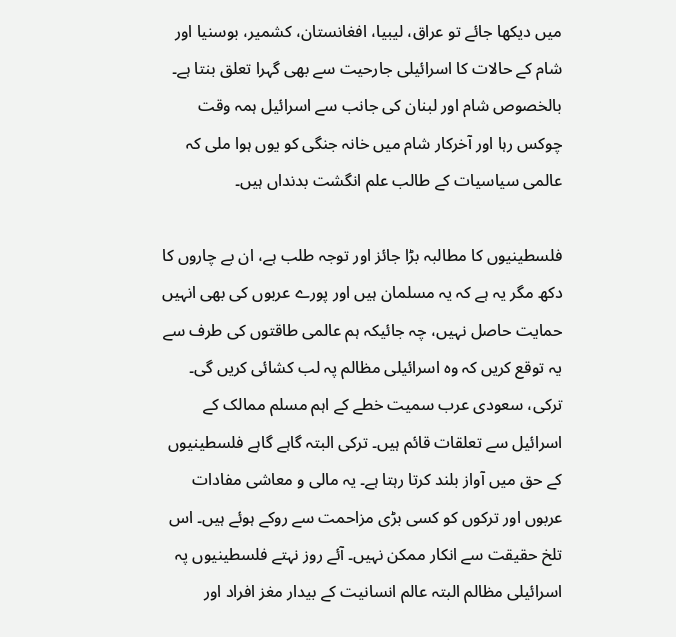میں دیکھا جائے تو عراق، لیبیا، افغانستان، کشمیر، بوسنیا اور شام کے حالات کا اسرائیلی جارحیت سے بھی گہرا تعلق بنتا ہے۔ بالخصوص شام اور لبنان کی جانب سے اسرائیل ہمہ وقت چوکس رہا اور آخرکار شام میں خانہ جنگی کو یوں ہوا ملی کہ عالمی سیاسیات کے طالب علم انگشت بدنداں ہیں۔

فلسطینیوں کا مطالبہ بڑا جائز اور توجہ طلب ہے، ان بے چاروں کا دکھ مگر یہ ہے کہ یہ مسلمان ہیں اور پورے عربوں کی بھی انہیں حمایت حاصل نہیں، چہ جائیکہ ہم عالمی طاقتوں کی طرف سے یہ توقع کریں کہ وہ اسرائیلی مظالم پہ لب کشائی کریں گی۔ ترکی، سعودی عرب سمیت خطے کے اہم مسلم ممالک کے اسرائیل سے تعلقات قائم ہیں۔ ترکی البتہ گاہے گاہے فلسطینیوں کے حق میں آواز بلند کرتا رہتا ہے۔ یہ مالی و معاشی مفادات عربوں اور ترکوں کو کسی بڑی مزاحمت سے روکے ہوئے ہیں۔ اس تلخ حقیقت سے انکار ممکن نہیں۔ آئے روز نہتے فلسطینیوں پہ اسرائیلی مظالم البتہ عالم انسانیت کے بیدار مغز افراد اور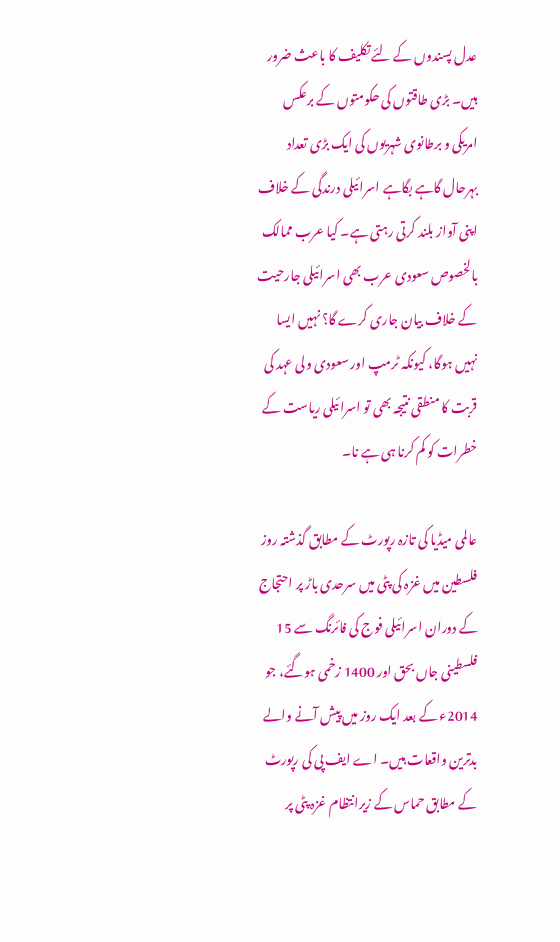عدل پسندوں کے لئے تکلیف کا باعث ضرور ہیں۔ بڑی طاقتوں کی حکومتوں کے برعکس امریکی و برطانوی شہریوں کی ایک بڑی تعداد بہرحال گاہے بگاہے اسرائیلی درندگی کے خلاف اپنی آواز بلند کرتی رہتی ہے۔ کیا عرب ممالک بالخصوص سعودی عرب بھی اسرائیلی جارحیت کے خلاف بیان جاری کرے گا؟ نہیں ایسا نہیں ہوگا، کیونکہ ٹرمپ اور سعودی ولی عہد کی قربت کا منطقی نتیجہ بھی تو اسرائیلی ریاست کے خطرات کو کم کرنا ہی ہے نا۔

عالمی میڈیا کی تازہ رپورٹ کے مطابق گذشتہ روز فلسطین میں غزہ کی پٹی میں سرحدی باڑ پر احتجاج کے دوران اسرائیلی فوج کی فائرنگ سے 15 فلسطینی جاں بحق اور 1400 زخمی ہوگئے، جو 2014ء کے بعد ایک روز میں پیش آنے والے بدترین واقعات ہیں۔ اے ایف پی کی رپورٹ کے مطابق حماس کے زیرانتظام غزہ پٹی پر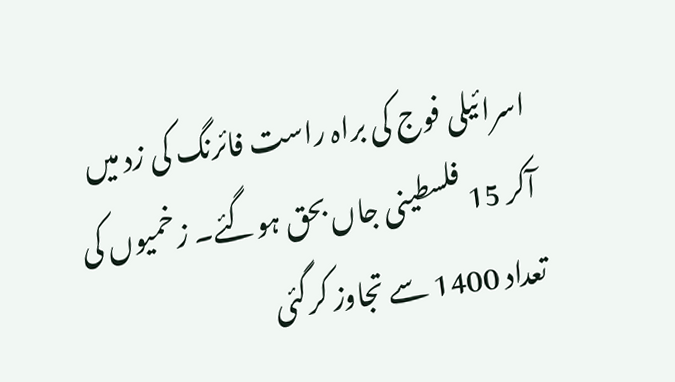اسرائیلی فوج کی براہ راست فائرنگ کی زد میں آکر 15 فلسطینی جاں بحق ہوگئے۔ زخمیوں کی تعداد 1400 سے تجاوز کرگئی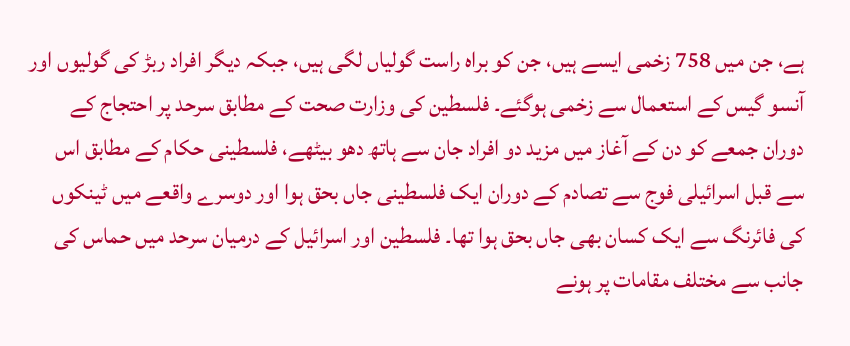ہے، جن میں 758 زخمی ایسے ہیں، جن کو براہ راست گولیاں لگی ہیں، جبکہ دیگر افراد ربڑ کی گولیوں اور آنسو گیس کے استعمال سے زخمی ہوگئے۔ فلسطین کی وزارت صحت کے مطابق سرحد پر احتجاج کے دوران جمعے کو دن کے آغاز میں مزید دو افراد جان سے ہاتھ دھو بیٹھے، فلسطینی حکام کے مطابق اس سے قبل اسرائیلی فوج سے تصادم کے دوران ایک فلسطینی جاں بحق ہوا اور دوسرے واقعے میں ٹینکوں کی فائرنگ سے ایک کسان بھی جاں بحق ہوا تھا۔ فلسطین اور اسرائیل کے درمیان سرحد میں حماس کی جانب سے مختلف مقامات پر ہونے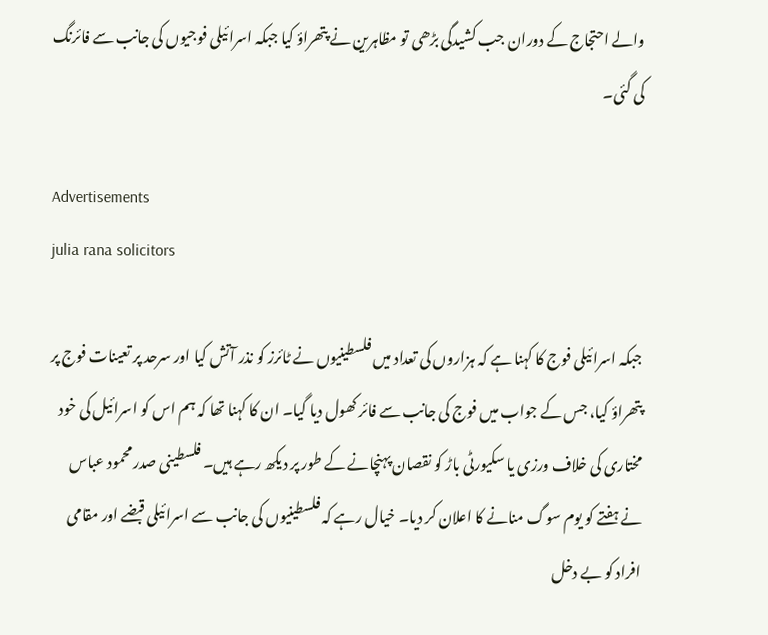والے احتجاج کے دوران جب کشیدگی بڑھی تو مظاہرین نے پتھراؤ کیا جبکہ اسرائیلی فوجیوں کی جانب سے فائرنگ کی گئی۔

Advertisements
julia rana solicitors

جبکہ اسرائیلی فوج کا کہنا ہے کہ ہزاروں کی تعداد میں فلسطینیوں نے ٹائرز کو نذر آتش کیا اور سرحد پر تعینات فوج پر پتھراؤ کیا، جس کے جواب میں فوج کی جانب سے فائر کھول دیا گیا۔ ان کا کہنا تھا کہ ہم اس کو اسرائیل کی خود مختاری کی خلاف ورزی یا سکیورٹی باڑ کو نقصان پہنچانے کے طور پر دیکھ رہے ہیں۔ فلسطینی صدر محمود عباس نے ہفتے کو یوم سوگ منانے کا اعلان کر دیا۔ خیال رہے کہ فلسطینیوں کی جانب سے اسرائیلی قبضے اور مقامی افراد کو بے دخل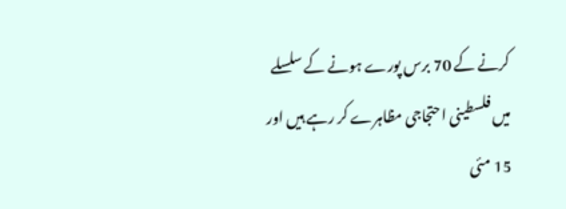کرنے کے 70 برس پورے ہونے کے سلسلے میں فلسطینی احتجاجی مظاہرے کر رہے ہیں اور 15 مئی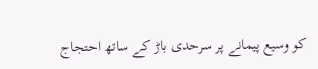کو وسیع پیمانے پر سرحدی باڑ کے ساتھ احتجاج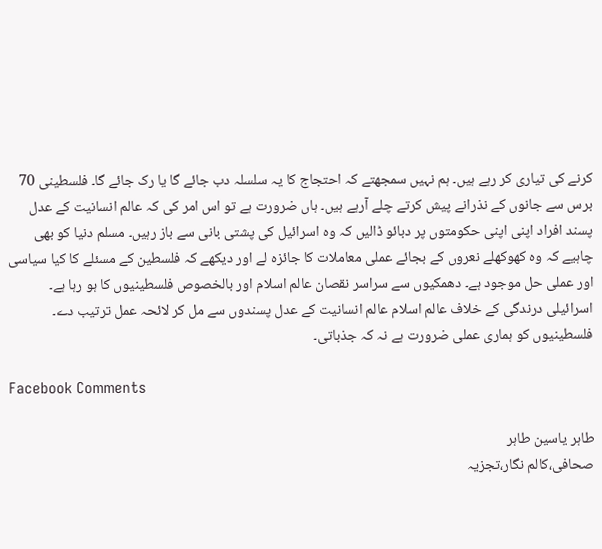کرنے کی تیاری کر رہے ہیں۔ ہم نہیں سمجھتے کہ احتجاج کا یہ سلسلہ دب جائے گا یا رک جائے گا۔ فلسطینی 70 برس سے جانوں کے نذرانے پیش کرتے چلے آرہے ہیں۔ ہاں ضرورت ہے تو اس امر کی کہ عالم انسانیت کے عدل پسند افراد اپنی اپنی حکومتوں پر دبائو ڈالیں کہ وہ اسرائیل کی پشتی بانی سے باز رہیں۔ مسلم دنیا کو بھی چاہیے کہ وہ کھوکھلے نعروں کے بجائے عملی معاملات کا جائزہ لے اور دیکھے کہ فلسطین کے مسئلے کا کیا سیاسی اور عملی حل موجود ہے۔ دھمکیوں سے سراسر نقصان عالم اسلام اور بالخصوص فلسطینیوں کا ہو رہا ہے۔ اسرائیلی درندگی کے خلاف عالم اسلام عالم انسانیت کے عدل پسندوں سے مل کر لائحہ عمل ترتیب دے۔ فلسطینیوں کو ہماری عملی ضرورت ہے نہ کہ جذباتی۔

Facebook Comments

طاہر یاسین طاہر
صحافی،کالم نگار،تجزیہ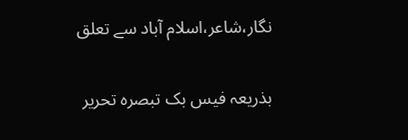نگار،شاعر،اسلام آباد سے تعلق

بذریعہ فیس بک تبصرہ تحریر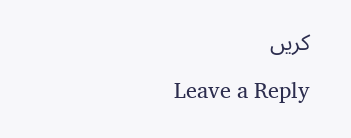کریں

Leave a Reply